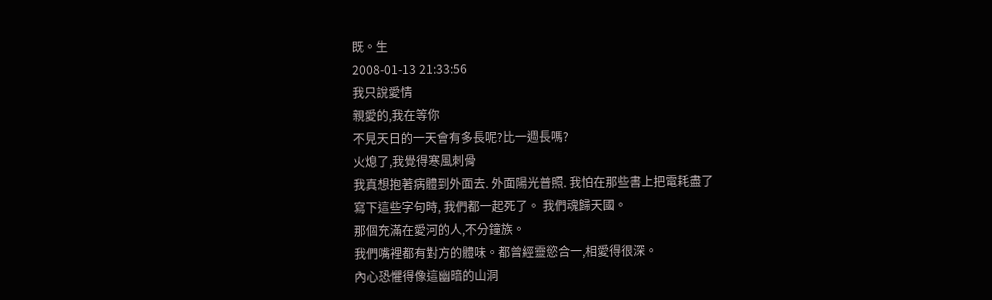既。生
2008-01-13 21:33:56
我只說愛情
親愛的,我在等你
不見天日的一天會有多長呢?比一週長嗎?
火熄了,我覺得寒風刺骨
我真想抱著病體到外面去. 外面陽光普照. 我怕在那些書上把電耗盡了
寫下這些字句時, 我們都一起死了。 我們魂歸天國。
那個充滿在愛河的人,不分鐘族。
我們嘴裡都有對方的體味。都曾經靈慾合一,相愛得很深。
內心恐懼得像這幽暗的山洞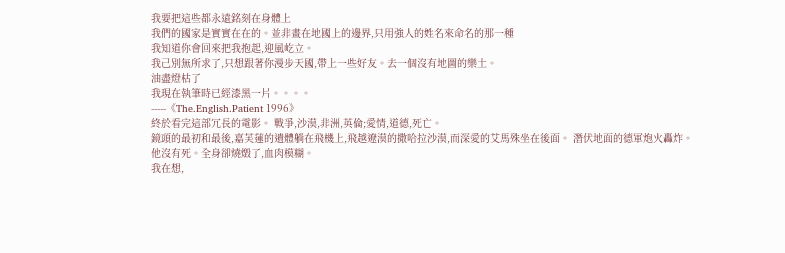我要把這些都永遠銘刻在身體上
我們的國家是實實在在的。並非畫在地國上的邊界,只用強人的姓名來命名的那一種
我知道你會回來把我抱起,迎風屹立。
我己別無所求了,只想跟著你漫步天國,帶上一些好友。去一個沒有地圖的樂土。
油盡燈枯了
我現在執筆時已經漆黑一片。。。。
-----《The.English.Patient 1996》
終於看完這部冗長的電影。 戰爭,沙漠,非洲,英倫;愛情,道德,死亡。
鏡頭的最初和最後,嘉芙蓮的遺體躺在飛機上,飛越遼漠的撒哈拉沙漠,而深愛的艾馬殊坐在後面。 潛伏地面的德軍炮火轟炸。
他沒有死。全身卻燒燬了,血肉模糊。
我在想,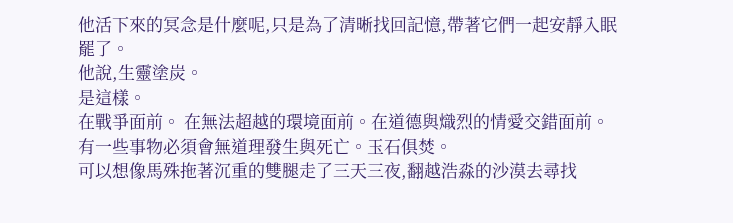他活下來的冥念是什麼呢,只是為了清晰找回記憶,帶著它們一起安靜入眠罷了。
他說,生靈塗炭。
是這樣。
在戰爭面前。 在無法超越的環境面前。在道德與熾烈的情愛交錯面前。
有一些事物必須會無道理發生與死亡。玉石俱焚。
可以想像馬殊拖著沉重的雙腿走了三天三夜,翻越浩淼的沙漠去尋找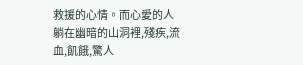救援的心情。而心愛的人躺在幽暗的山洞裡,殘疾,流血,飢餓,驚人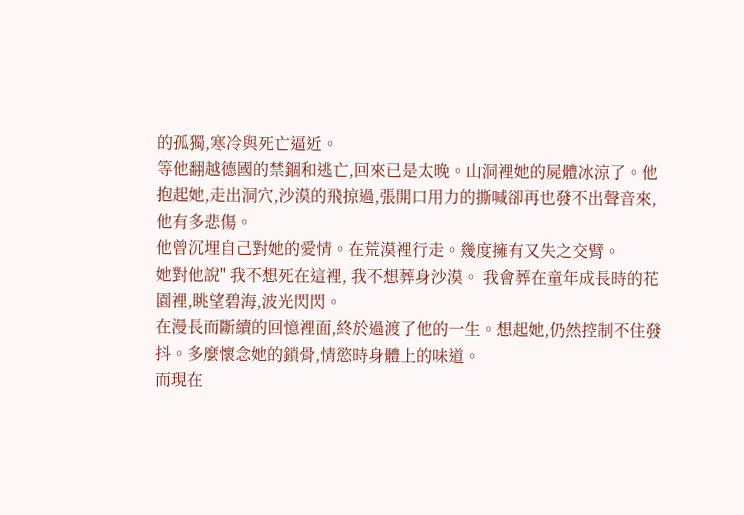的孤獨,寒冷與死亡逼近。
等他翻越德國的禁錮和逃亡,回來已是太晚。山洞裡她的屍體冰涼了。他抱起她,走出洞穴,沙漠的飛掠過,張開口用力的撕喊卻再也發不出聲音來, 他有多悲傷。
他曾沉埋自己對她的愛情。在荒漠裡行走。幾度擁有又失之交臂。
她對他說" 我不想死在這裡, 我不想葬身沙漠。 我會葬在童年成長時的花園裡,眺望碧海,波光閃閃。
在漫長而斷續的回憶裡面,終於過渡了他的一生。想起她,仍然控制不住發抖。多麼懷念她的鎖骨,情慾時身體上的味道。
而現在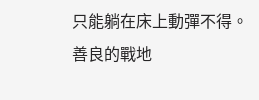只能躺在床上動彈不得。
善良的戰地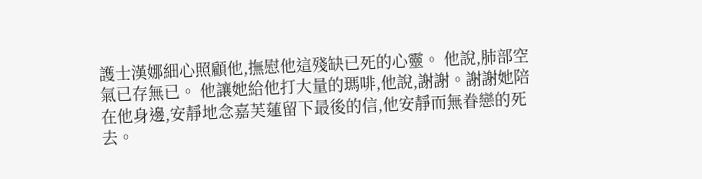護士漢娜細心照顧他,撫慰他這殘缺已死的心靈。 他說,肺部空氣已存無已。 他讓她給他打大量的瑪啡,他說,謝謝。謝謝她陪在他身邊,安靜地念嘉芙蓮留下最後的信,他安靜而無眷戀的死去。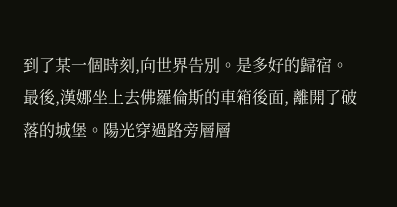到了某一個時刻,向世界告別。是多好的歸宿。
最後,漢娜坐上去佛羅倫斯的車箱後面, 離開了破落的城堡。陽光穿過路旁層層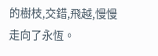的樹枝,交錯,飛越,慢慢走向了永恆。